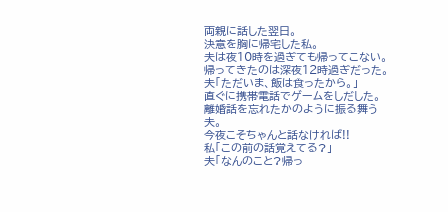両親に話した翌日。
決意を胸に帰宅した私。
夫は夜10時を過ぎても帰ってこない。
帰ってきたのは深夜12時過ぎだった。
夫「ただいま、飯は食ったから。」
直ぐに携帯電話でゲームをしだした。
離婚話を忘れたかのように振る舞う夫。
今夜こそちゃんと話なければ!!
私「この前の話覚えてる?」
夫「なんのこと?帰っ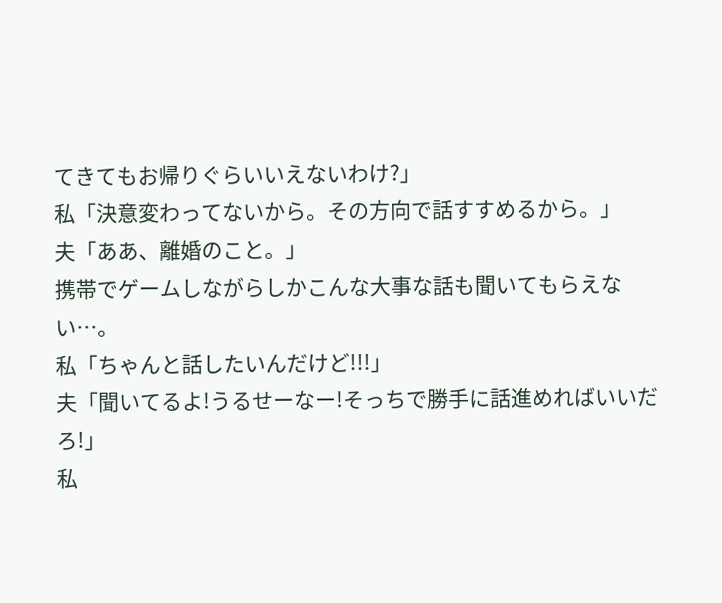てきてもお帰りぐらいいえないわけ?」
私「決意変わってないから。その方向で話すすめるから。」
夫「ああ、離婚のこと。」
携帯でゲームしながらしかこんな大事な話も聞いてもらえない…。
私「ちゃんと話したいんだけど!!!」
夫「聞いてるよ!うるせーなー!そっちで勝手に話進めればいいだろ!」
私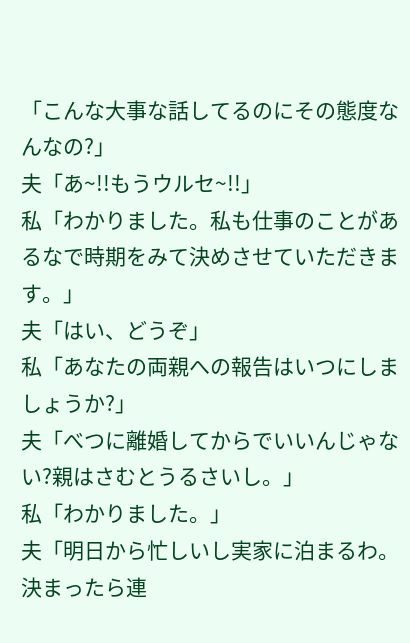「こんな大事な話してるのにその態度なんなの?」
夫「あ~!!もうウルセ~!!」
私「わかりました。私も仕事のことがあるなで時期をみて決めさせていただきます。」
夫「はい、どうぞ」
私「あなたの両親への報告はいつにしましょうか?」
夫「べつに離婚してからでいいんじゃない?親はさむとうるさいし。」
私「わかりました。」
夫「明日から忙しいし実家に泊まるわ。決まったら連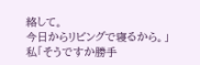絡して。
今日からリビングで寝るから。」
私「そうですか勝手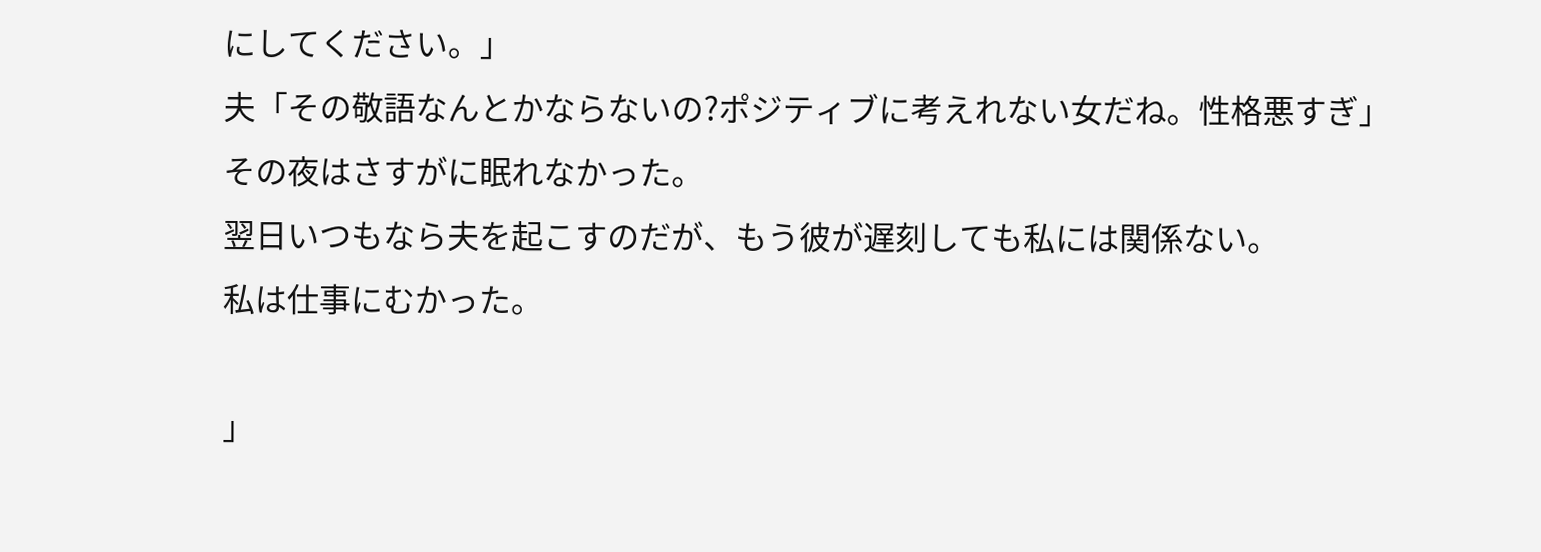にしてください。」
夫「その敬語なんとかならないの?ポジティブに考えれない女だね。性格悪すぎ」
その夜はさすがに眠れなかった。
翌日いつもなら夫を起こすのだが、もう彼が遅刻しても私には関係ない。
私は仕事にむかった。

」